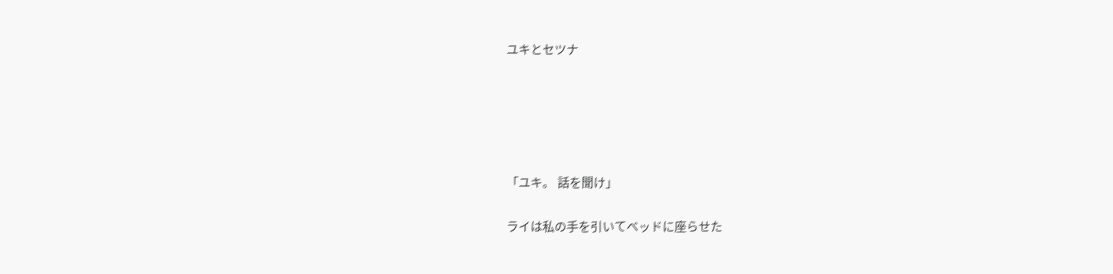ユキとセツナ





「ユキ。 話を聞け」

ライは私の手を引いてベッドに座らせた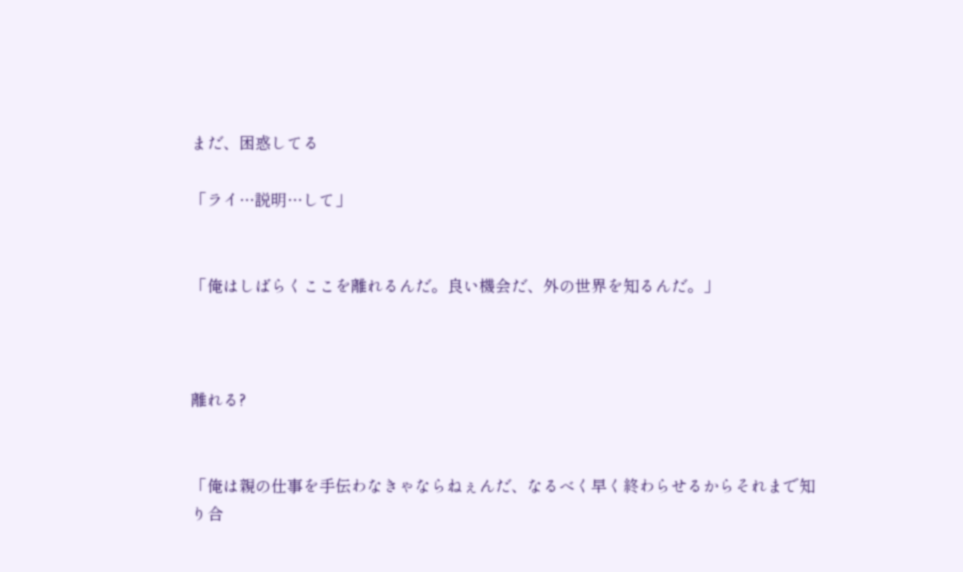まだ、困惑してる

「ライ…説明…して」


「俺はしばらくここを離れるんだ。良い機会だ、外の世界を知るんだ。」



離れる?


「俺は親の仕事を手伝わなきゃならねぇんだ、なるべく早く終わらせるからそれまで知り合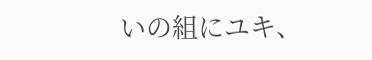いの組にユキ、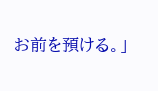お前を預ける。」